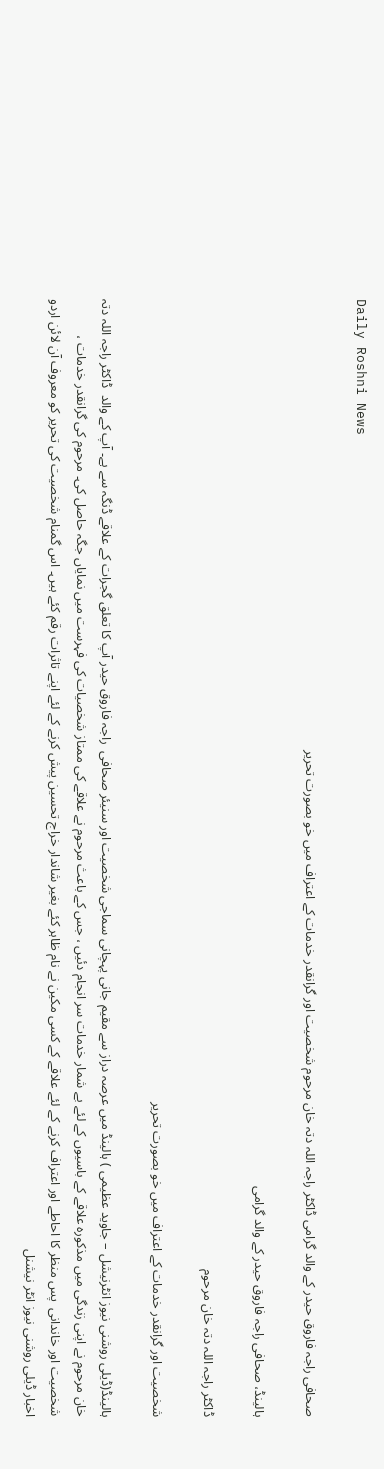Daily Roshni News

صحافی راجہ فاروق حیدر کے والد گرامی ڈاکٹر راجہ اللہ دتہ خان مرحوم شخصیت اور گرانقدر خدمات کے اعتراف میں خو بصورت تحریر

ہالینڈ، صحافی راجہ فاروق حیدر کے والد گرامی

ڈاکٹر راجہ اللہ دتہ خان مرحوم

شخصیت اور گرانقدر خدمات کے اعتراف میں خو بصورت تحریر

ہالینڈ(ڈیلی روشنی نیوز انٹرنیشل – جاوید عظیمی ) ہالینڈ میں عرصہ دراز سے مقیم جانی پہچانی سماجی شخصیت اور سنیئر صحافی  راجہ فاروق حیدر آپ کا تعلق گجرات کے علاقے ڈنگہ سے ہے۔ آپ کے والد  ڈاکٹر راجہ اللہ دتہ خان مرحوم نے اپنی زندگی میں مذکورہ علاقے کے باسیوں کے لئے بے شمار خدمات سر انجام دئیں ، جس کے باعث مرحوم نے علاقے کی ممتاز شخصیات کی فہرست میں نمایاں جگہ حاصل کی۔ مرحوم کی گرانقدر خدمات ، شخصیت اور خاندانی  پس منظر کا احاطے اور اعتراف کرنے کے لئے علاقے کے کسی مکین نے نام ظاہر کئے بغیر شاندار خراج تحسین پیش کرنے کے لئے اپنے تاثرات رقم کئے ہیں۔ اس گمنام شخصیت کی تحریر کو معروف آن لائن اردو اخبار ڈیلی روشنی نیوز انٹر نیشنل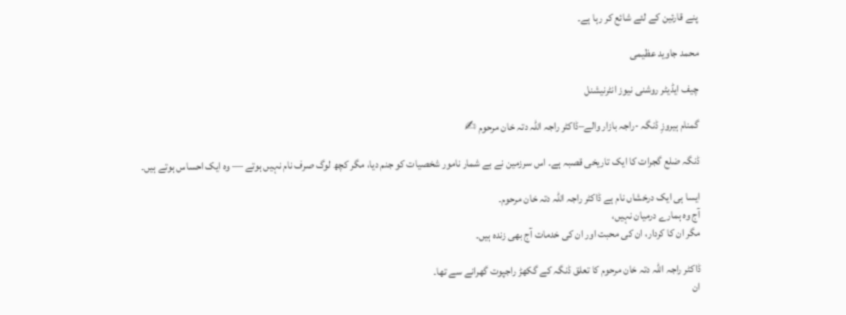پنے قارئین کے لئے شائع کر رہا ہے۔

محمد جاوید عظیمی

چیف ایڈیٹر روشنی نیوز انٹرنیشنل

گمنام ہیروزِ ڈنگہ -راجہ بازار والے–ڈاکٹر راجہ اللہ دتہ خان مرحوم ✍

ڈنگہ ضلع گجرات کا ایک تاریخی قصبہ ہے۔ اس سرزمین نے بے شمار نامور شخصیات کو جنم دیا، مگر کچھ لوگ صرف نام نہیں ہوتے — وہ ایک احساس ہوتے ہیں۔

ایسا ہی ایک درخشاں نام ہے ڈاکٹر راجہ اللہ دتہ خان مرحوم۔
آج وہ ہمارے درمیان نہیں،
مگر ان کا کردار، ان کی محبت اور ان کی خدمات آج بھی زندہ ہیں۔

ڈاکٹر راجہ اللہ دتہ خان مرحوم کا تعلق ڈنگہ کے گکھڑ راجپوت گھرانے سے تھا۔
ان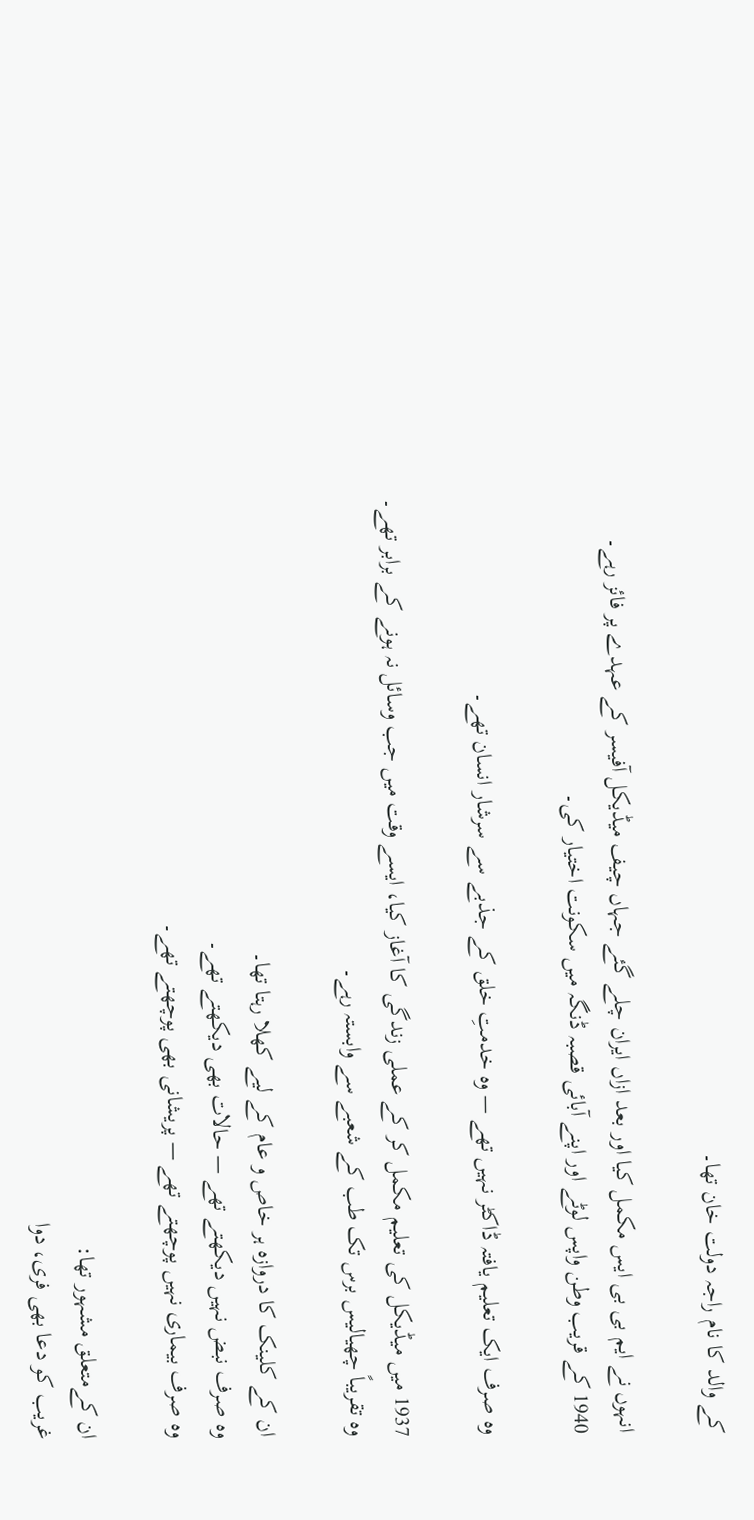کے والد کا نام راجہ دولت خان تھا۔

انہوں نے ایم بی بی ایس مکمل کیا اور بعد ازاں ایران چلے گئے جہاں چیف میڈیکل آفیسر کے عہدے پر فائز رہے۔
1940 کے قریب وطن واپس لوٹے اور اپنے آبائی قصبہ ڈنگہ میں سکونت اختیار کی۔

وہ صرف ایک تعلیم یافتہ ڈاکٹر نہیں تھے — وہ خدمتِ خلق کے جذبے سے سرشار انسان تھے۔

1937 میں میڈیکل کی تعلیم مکمل کر کے عملی زندگی کا آغاز کیا، ایسے وقت میں جب وسائل نہ ہونے کے برابر تھے۔
وہ تقریباً چھیالیس برس تک طب کے شعبے سے وابستہ رہے۔

ان کے کلینک کا دروازہ ہر خاص و عام کے لیے کھلا رہتا تھا۔
وہ صرف نبض نہیں دیکھتے تھے — حالات بھی دیکھتے تھے۔
وہ صرف بیماری نہیں پوچھتے تھے — پریشانی بھی پوچھتے تھے۔

ان کےمتعلق مشہور تھا:
غریب کو دعا بھی فری، دوا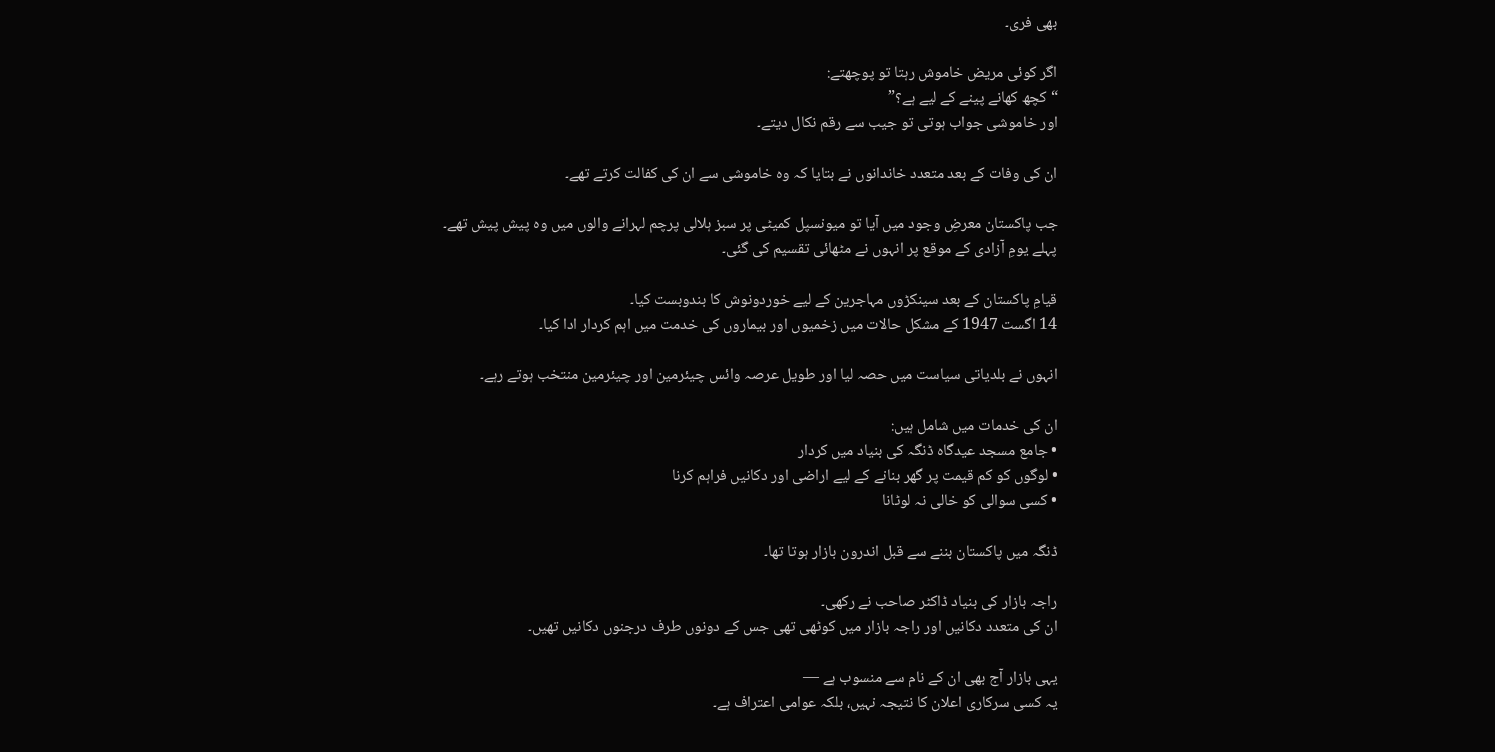بھی فری۔

اگر کوئی مریض خاموش رہتا تو پوچھتے:
“کچھ کھانے پینے کے لیے ہے؟”
اور خاموشی جواب ہوتی تو جیب سے رقم نکال دیتے۔

ان کی وفات کے بعد متعدد خاندانوں نے بتایا کہ وہ خاموشی سے ان کی کفالت کرتے تھے۔

جب پاکستان معرضِ وجود میں آیا تو میونسپل کمیٹی پر سبز ہلالی پرچم لہرانے والوں میں وہ پیش پیش تھے۔
پہلے یومِ آزادی کے موقع پر انہوں نے مٹھائی تقسیم کی گئی۔

قیامِ پاکستان کے بعد سینکڑوں مہاجرین کے لیے خوردونوش کا بندوبست کیا۔
14 اگست 1947 کے مشکل حالات میں زخمیوں اور بیماروں کی خدمت میں اہم کردار ادا کیا۔

انہوں نے بلدیاتی سیاست میں حصہ لیا اور طویل عرصہ وائس چیئرمین اور چیئرمین منتخب ہوتے رہے۔

ان کی خدمات میں شامل ہیں:
• جامع مسجد عیدگاہ ڈنگہ کی بنیاد میں کردار
• لوگوں کو کم قیمت پر گھر بنانے کے لیے اراضی اور دکانیں فراہم کرنا
• کسی سوالی کو خالی نہ لوٹانا

ڈنگہ میں پاکستان بننے سے قبل اندرون بازار ہوتا تھا۔

راجہ بازار کی بنیاد ڈاکٹر صاحب نے رکھی۔
ان کی متعدد دکانیں اور راجہ بازار میں کوٹھی تھی جس کے دونوں طرف درجنوں دکانیں تھیں۔

یہی بازار آج بھی ان کے نام سے منسوب ہے —
یہ کسی سرکاری اعلان کا نتیجہ نہیں، بلکہ عوامی اعتراف ہے۔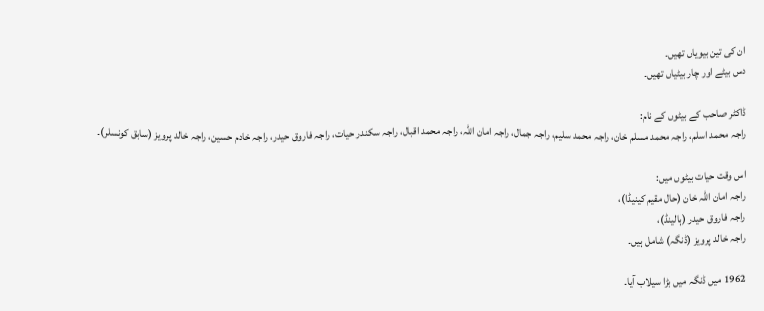ان کی تین بیویاں تھیں۔
دس بیٹے اور چار بیٹیاں تھیں۔

ڈاکٹر صاحب کے بیٹوں کے نام:
راجہ محمد اسلم، راجہ محمد مسلم خان، راجہ محمد سلیم، راجہ جمال، راجہ امان اللہ، راجہ محمد اقبال، راجہ سکندر حیات، راجہ فاروق حیدر، راجہ خادم حسین، راجہ خالد پرویز (سابق کونسلر)۔

اس وقت حیات بیٹوں میں:
راجہ امان اللہ خان (حال مقیم کینیڈا)،
راجہ فاروق حیدر (ہالینڈ)،
راجہ خالد پرویز (ڈنگہ) شامل ہیں۔

1962 میں ڈنگہ میں بڑا سیلاب آیا۔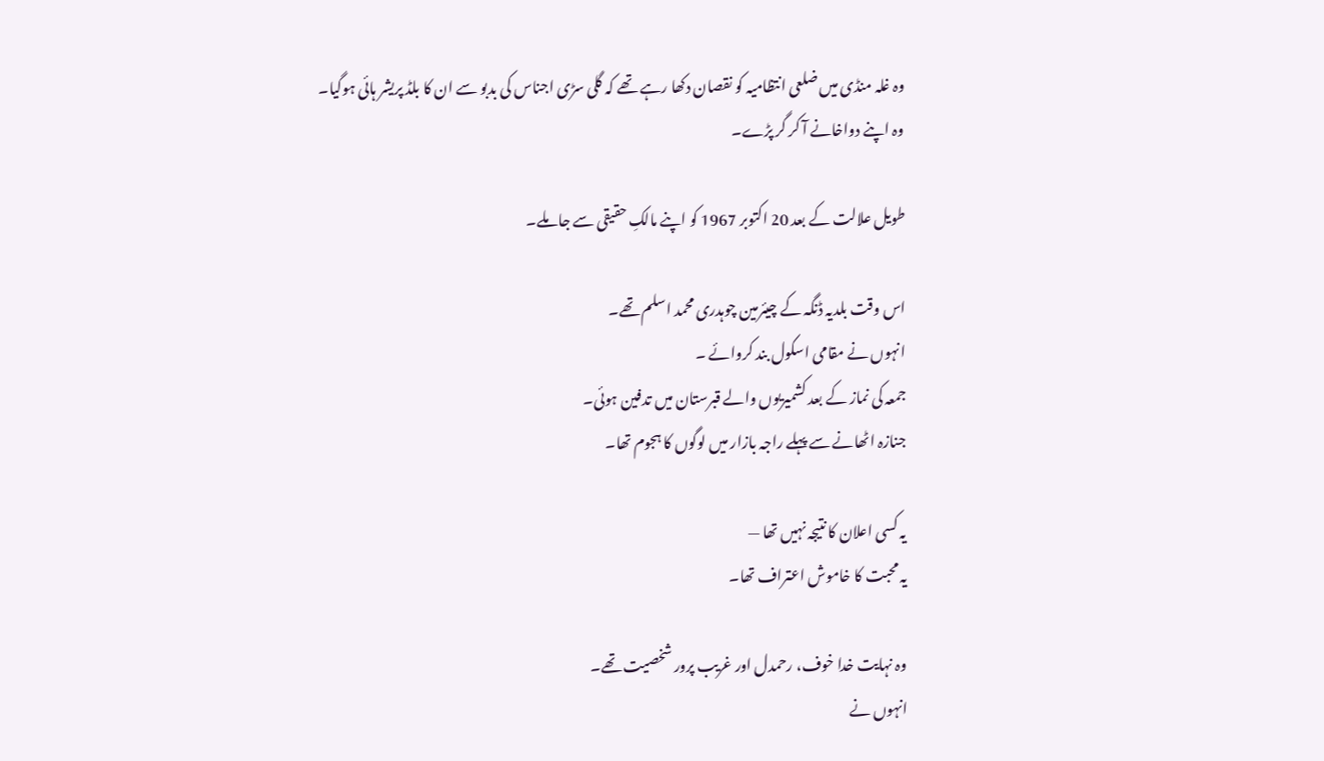وہ غلہ منڈی میں ضلعی انتظامیہ کو نقصان دکھا رہے تھے کہ گلی سڑی اجناس کی بدبو سے ان کا بلڈ پریشر ہائی ہوگیا۔
وہ اپنے دواخانے آ کر گر پڑے۔

طویل علالت کے بعد 20 اکتوبر 1967 کو اپنے مالکِ حقیقی سے جا ملے۔

اس وقت بلدیہ ڈنگہ کے چیئرمین چوہدری محمد اسلم تھے۔
انہوں نے مقامی اسکول بند کروائے ۔
جمعہ کی نماز کے بعد کشمیریوں والے قبرستان میں تدفین ہوئی۔
جنازہ اٹھانے سے پہلے راجہ بازار میں لوگوں کا ہجوم تھا۔

یہ کسی اعلان کا نتیجہ نہیں تھا —
یہ محبت کا خاموش اعتراف تھا۔

وہ نہایت خدا خوف، رحمدل اور غریب پرور شخصیت تھے۔
انہوں نے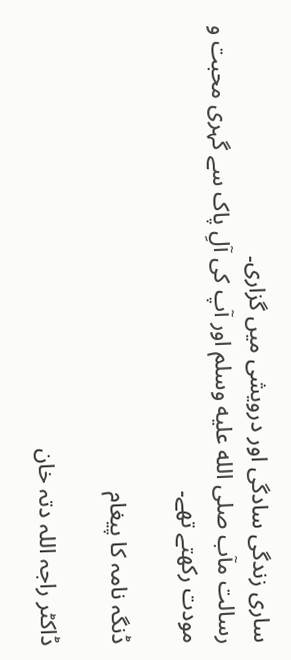ساری زندگی سادگی اور درویشی میں گزاری۔
رسالت مآب صلى الله عليه وسلم اور آپ کی آلِ پاک سے گہری محبت و مودت رکھتے تھے۔

ڈنگہ نامہ کا پیغام

ڈاکٹر راجہ اللہ دتہ خان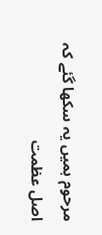مرحوم ہمیں یہ سکھا گئے کہ
اصل عظمت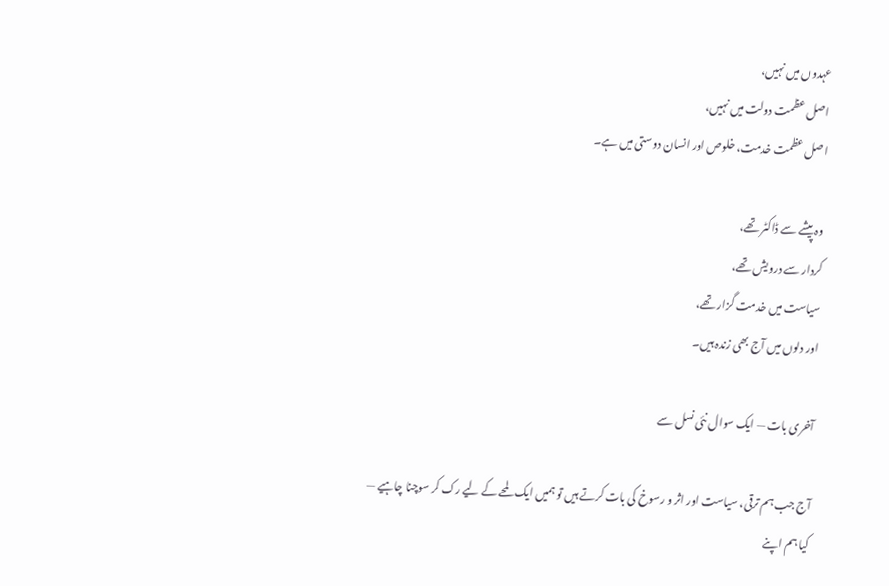عہدوں میں نہیں،
اصل عظمت دولت میں نہیں،
اصل عظمت خدمت، خلوص اور انسان دوستی میں ہے۔

وہ پیشے سے ڈاکٹر تھے،
کردار سے درویش تھے،
سیاست میں خدمت گزار تھے،
اور دلوں میں آج بھی زندہ ہیں۔

آخری بات — ایک سوال نئی نسل سے

آج جب ہم ترقی، سیاست اور اثر و رسوخ کی بات کرتے ہیں تو ہمیں ایک لمحے کے لیے رک کر سوچنا چاہیے —
کیا ہم اپنے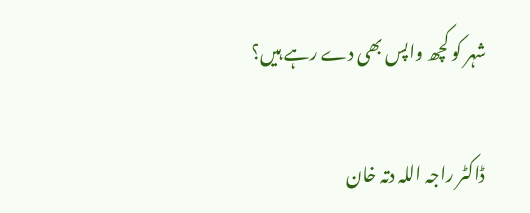شہر کو کچھ واپس بھی دے رہے ہیں؟

ڈاکٹر راجہ اللہ دتہ خان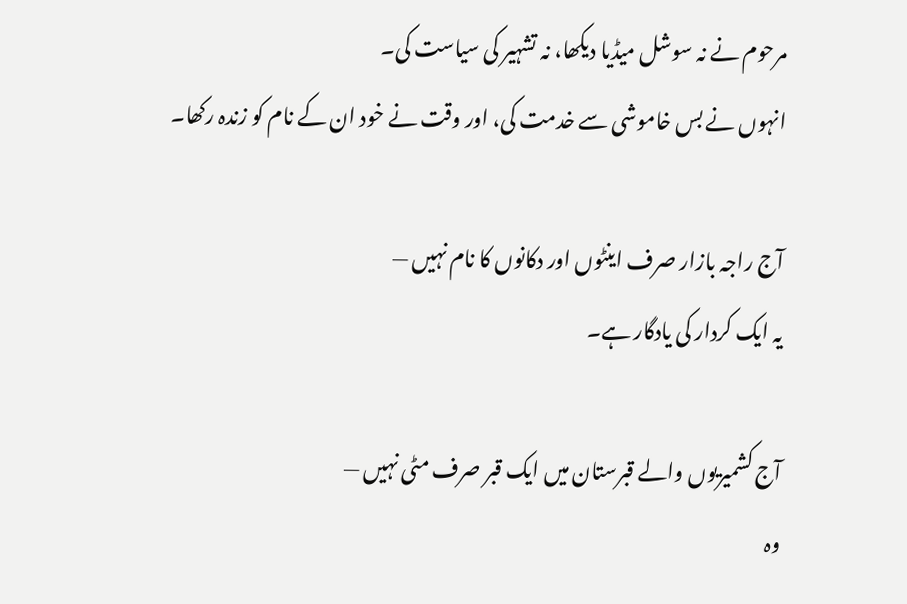مرحوم نے نہ سوشل میڈیا دیکھا، نہ تشہیر کی سیاست کی۔
انہوں نے بس خاموشی سے خدمت کی، اور وقت نے خود ان کے نام کو زندہ رکھا۔

آج راجہ بازار صرف اینٹوں اور دکانوں کا نام نہیں —
یہ ایک کردار کی یادگار ہے۔

آج کشمیریوں والے قبرستان میں ایک قبر صرف مٹی نہیں —
وہ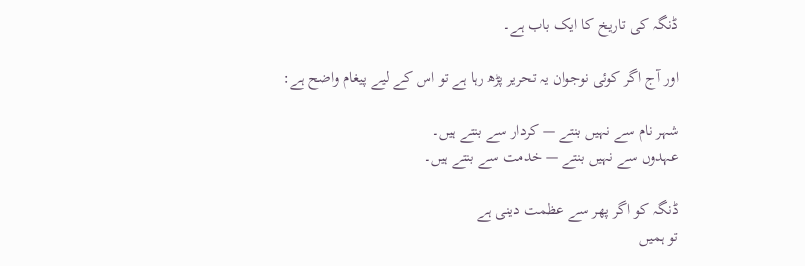ڈنگہ کی تاریخ کا ایک باب ہے۔

اور آج اگر کوئی نوجوان یہ تحریر پڑھ رہا ہے تو اس کے لیے پیغام واضح ہے:

شہر نام سے نہیں بنتے — کردار سے بنتے ہیں۔
عہدوں سے نہیں بنتے — خدمت سے بنتے ہیں۔

ڈنگہ کو اگر پھر سے عظمت دینی ہے
تو ہمیں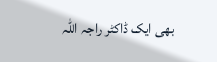بھی ایک ڈاکٹر راجہ اللہ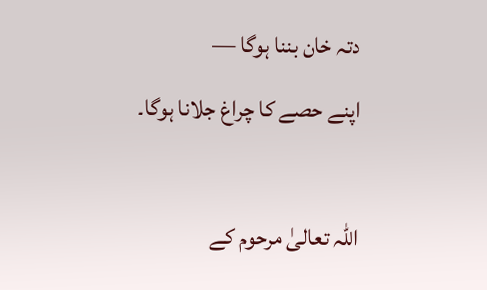دتہ خان بننا ہوگا —
اپنے حصے کا چراغ جلانا ہوگا۔

اللہ تعالیٰ مرحوم کے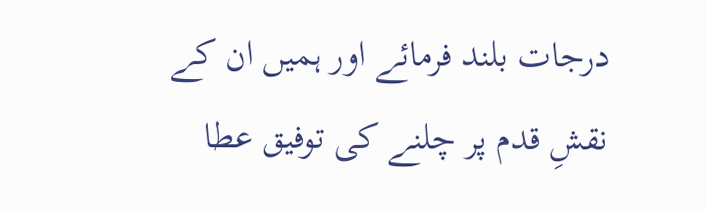درجات بلند فرمائے اور ہمیں ان کے نقشِ قدم پر چلنے کی توفیق عطا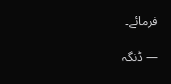فرمائے۔

— ڈنگہ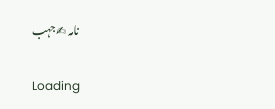نامہ ✍جہب

Loading